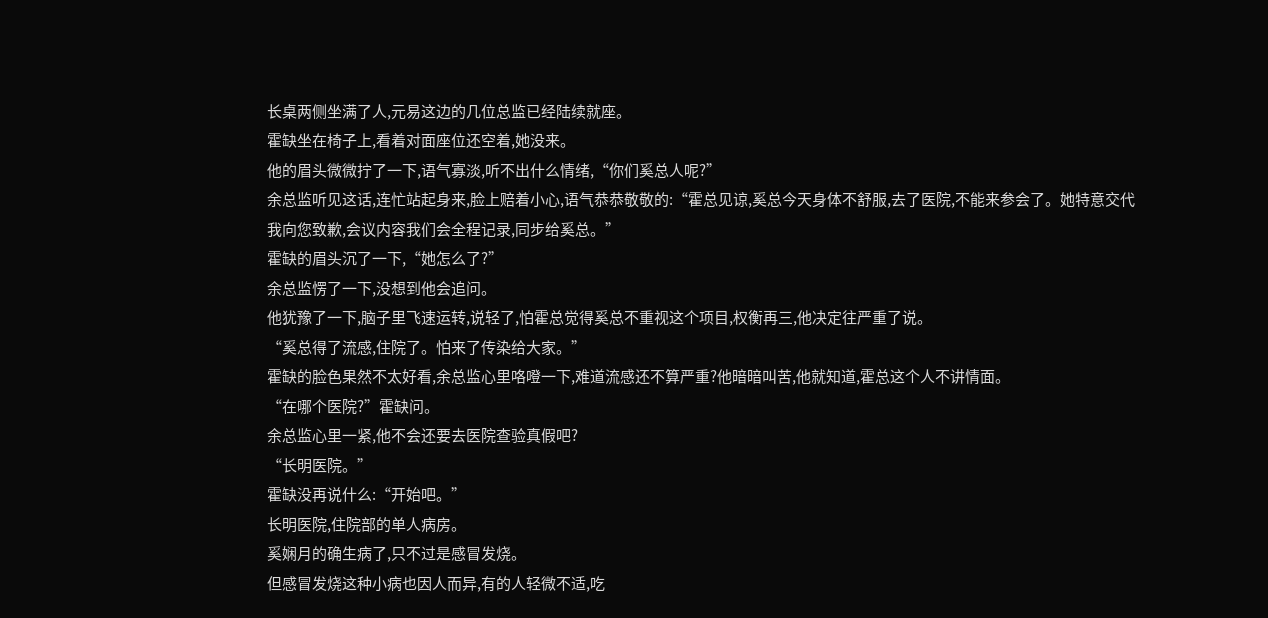长桌两侧坐满了人,元易这边的几位总监已经陆续就座。
霍缺坐在椅子上,看着对面座位还空着,她没来。
他的眉头微微拧了一下,语气寡淡,听不出什么情绪,“你们奚总人呢?”
余总监听见这话,连忙站起身来,脸上赔着小心,语气恭恭敬敬的:“霍总见谅,奚总今天身体不舒服,去了医院,不能来参会了。她特意交代我向您致歉,会议内容我们会全程记录,同步给奚总。”
霍缺的眉头沉了一下,“她怎么了?”
余总监愣了一下,没想到他会追问。
他犹豫了一下,脑子里飞速运转,说轻了,怕霍总觉得奚总不重视这个项目,权衡再三,他决定往严重了说。
“奚总得了流感,住院了。怕来了传染给大家。”
霍缺的脸色果然不太好看,余总监心里咯噔一下,难道流感还不算严重?他暗暗叫苦,他就知道,霍总这个人不讲情面。
“在哪个医院?”霍缺问。
余总监心里一紧,他不会还要去医院查验真假吧?
“长明医院。”
霍缺没再说什么:“开始吧。”
长明医院,住院部的单人病房。
奚娴月的确生病了,只不过是感冒发烧。
但感冒发烧这种小病也因人而异,有的人轻微不适,吃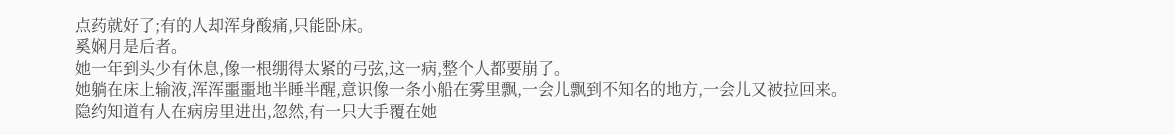点药就好了;有的人却浑身酸痛,只能卧床。
奚娴月是后者。
她一年到头少有休息,像一根绷得太紧的弓弦,这一病,整个人都要崩了。
她躺在床上输液,浑浑噩噩地半睡半醒,意识像一条小船在雾里飘,一会儿飘到不知名的地方,一会儿又被拉回来。
隐约知道有人在病房里进出,忽然,有一只大手覆在她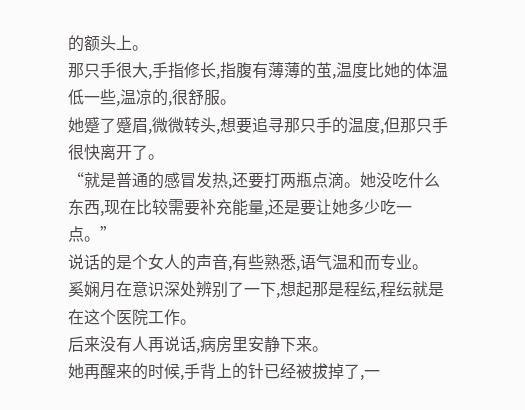的额头上。
那只手很大,手指修长,指腹有薄薄的茧,温度比她的体温低一些,温凉的,很舒服。
她蹙了蹙眉,微微转头,想要追寻那只手的温度,但那只手很快离开了。
“就是普通的感冒发热,还要打两瓶点滴。她没吃什么东西,现在比较需要补充能量,还是要让她多少吃一点。”
说话的是个女人的声音,有些熟悉,语气温和而专业。
奚娴月在意识深处辨别了一下,想起那是程纭,程纭就是在这个医院工作。
后来没有人再说话,病房里安静下来。
她再醒来的时候,手背上的针已经被拔掉了,一